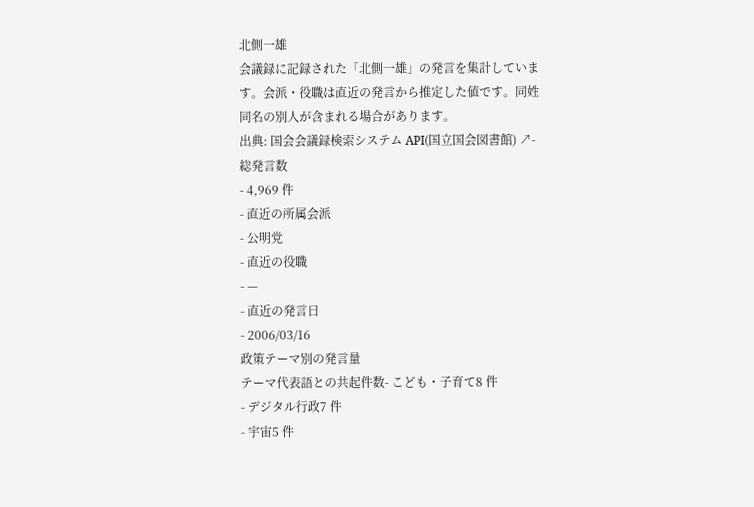北側一雄
会議録に記録された「北側一雄」の発言を集計しています。会派・役職は直近の発言から推定した値です。同姓同名の別人が含まれる場合があります。
出典: 国会会議録検索システム API(国立国会図書館) ↗- 総発言数
- 4,969 件
- 直近の所属会派
- 公明党
- 直近の役職
- —
- 直近の発言日
- 2006/03/16
政策テーマ別の発言量
テーマ代表語との共起件数- こども・子育て8 件
- デジタル行政7 件
- 宇宙5 件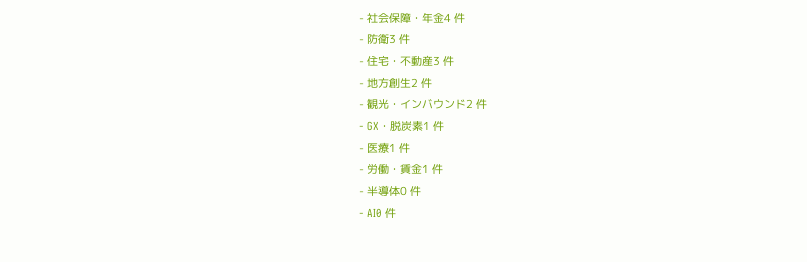- 社会保障・年金4 件
- 防衛3 件
- 住宅・不動産3 件
- 地方創生2 件
- 観光・インバウンド2 件
- GX・脱炭素1 件
- 医療1 件
- 労働・賃金1 件
- 半導体0 件
- AI0 件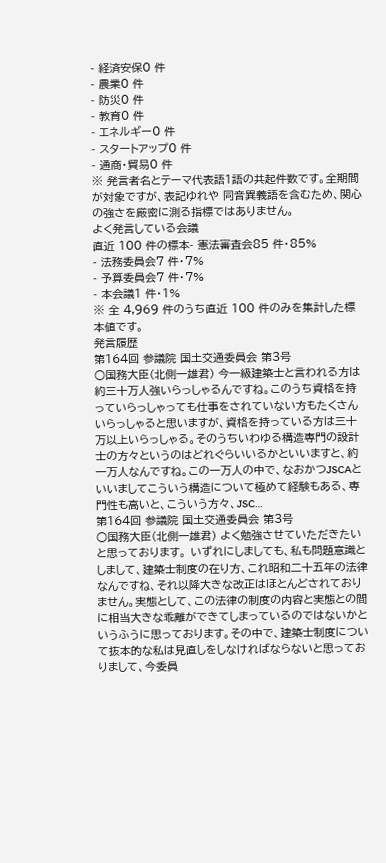- 経済安保0 件
- 農業0 件
- 防災0 件
- 教育0 件
- エネルギー0 件
- スタートアップ0 件
- 通商・貿易0 件
※ 発言者名とテーマ代表語1語の共起件数です。全期間が対象ですが、表記ゆれや 同音異義語を含むため、関心の強さを厳密に測る指標ではありません。
よく発言している会議
直近 100 件の標本- 憲法審査会85 件・85%
- 法務委員会7 件・7%
- 予算委員会7 件・7%
- 本会議1 件・1%
※ 全 4,969 件のうち直近 100 件のみを集計した標本値です。
発言履歴
第164回 参議院 国土交通委員会 第3号
○国務大臣(北側一雄君) 今一級建築士と言われる方は約三十万人強いらっしゃるんですね。このうち資格を持っていらっしゃっても仕事をされていない方もたくさんいらっしゃると思いますが、資格を持っている方は三十万以上いらっしゃる。そのうちいわゆる構造専門の設計士の方々というのはどれぐらいいるかといいますと、約一万人なんですね。この一万人の中で、なおかつJSCAといいましてこういう構造について極めて経験もある、専門性も高いと、こういう方々、JSC…
第164回 参議院 国土交通委員会 第3号
○国務大臣(北側一雄君) よく勉強させていただきたいと思っております。 いずれにしましても、私も問題意識としまして、建築士制度の在り方、これ昭和二十五年の法律なんですね、それ以降大きな改正はほとんどされておりません。実態として、この法律の制度の内容と実態との間に相当大きな乖離ができてしまっているのではないかというふうに思っております。その中で、建築士制度について抜本的な私は見直しをしなければならないと思っておりまして、今委員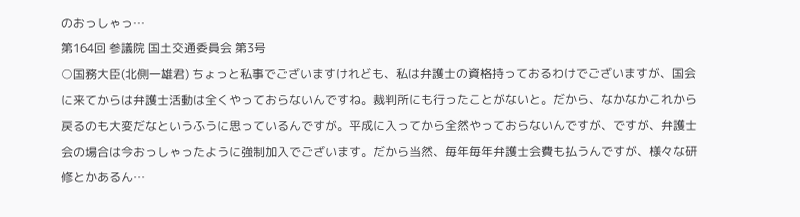のおっしゃっ…
第164回 参議院 国土交通委員会 第3号
○国務大臣(北側一雄君) ちょっと私事でございますけれども、私は弁護士の資格持っておるわけでございますが、国会に来てからは弁護士活動は全くやっておらないんですね。裁判所にも行ったことがないと。だから、なかなかこれから戻るのも大変だなというふうに思っているんですが。平成に入ってから全然やっておらないんですが、ですが、弁護士会の場合は今おっしゃったように強制加入でございます。だから当然、毎年毎年弁護士会費も払うんですが、様々な研修とかあるん…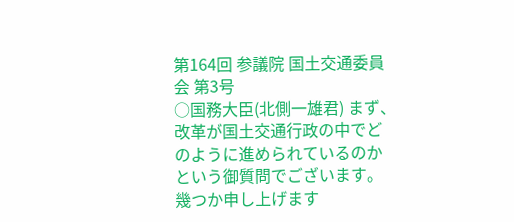第164回 参議院 国土交通委員会 第3号
○国務大臣(北側一雄君) まず、改革が国土交通行政の中でどのように進められているのかという御質問でございます。 幾つか申し上げます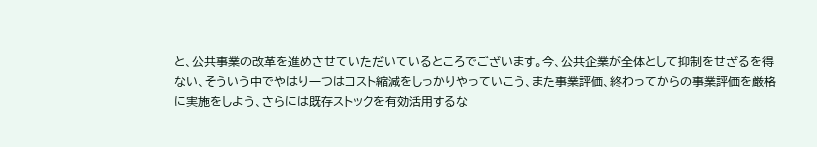と、公共事業の改革を進めさせていただいているところでございます。今、公共企業が全体として抑制をせざるを得ない、そういう中でやはり一つはコスト縮減をしっかりやっていこう、また事業評価、終わってからの事業評価を厳格に実施をしよう、さらには既存ストックを有効活用するな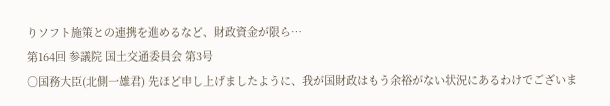りソフト施策との連携を進めるなど、財政資金が限ら…
第164回 参議院 国土交通委員会 第3号
○国務大臣(北側一雄君) 先ほど申し上げましたように、我が国財政はもう余裕がない状況にあるわけでございま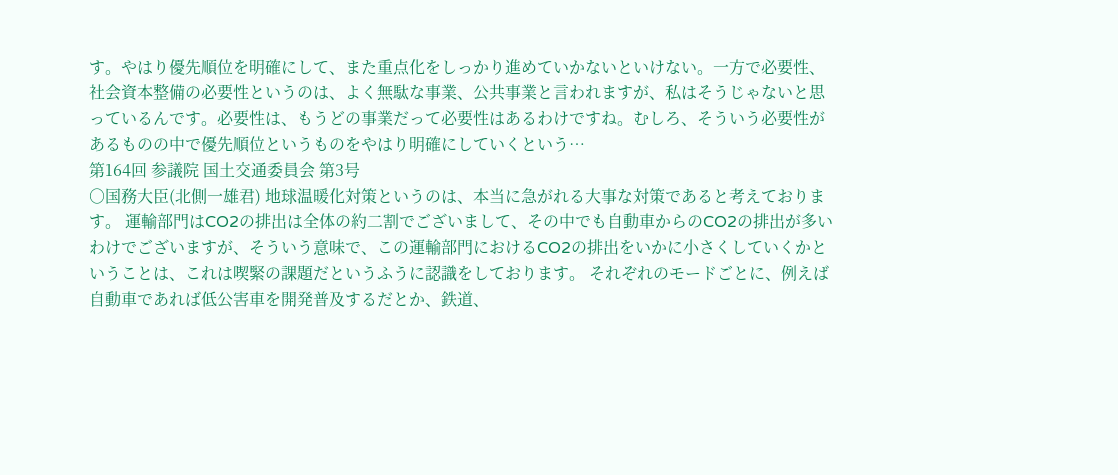す。やはり優先順位を明確にして、また重点化をしっかり進めていかないといけない。一方で必要性、社会資本整備の必要性というのは、よく無駄な事業、公共事業と言われますが、私はそうじゃないと思っているんです。必要性は、もうどの事業だって必要性はあるわけですね。むしろ、そういう必要性があるものの中で優先順位というものをやはり明確にしていくという…
第164回 参議院 国土交通委員会 第3号
○国務大臣(北側一雄君) 地球温暖化対策というのは、本当に急がれる大事な対策であると考えております。 運輸部門はCO2の排出は全体の約二割でございまして、その中でも自動車からのCO2の排出が多いわけでございますが、そういう意味で、この運輸部門におけるCO2の排出をいかに小さくしていくかということは、これは喫緊の課題だというふうに認識をしております。 それぞれのモードごとに、例えば自動車であれば低公害車を開発普及するだとか、鉄道、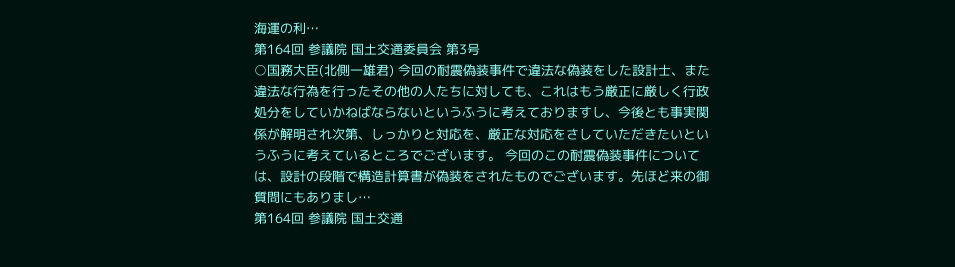海運の利…
第164回 参議院 国土交通委員会 第3号
○国務大臣(北側一雄君) 今回の耐震偽装事件で違法な偽装をした設計士、また違法な行為を行ったその他の人たちに対しても、これはもう厳正に厳しく行政処分をしていかねばならないというふうに考えておりますし、今後とも事実関係が解明され次第、しっかりと対応を、厳正な対応をさしていただきたいというふうに考えているところでございます。 今回のこの耐震偽装事件については、設計の段階で構造計算書が偽装をされたものでございます。先ほど来の御質問にもありまし…
第164回 参議院 国土交通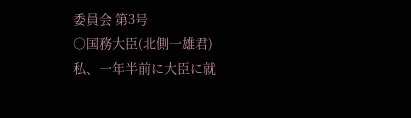委員会 第3号
○国務大臣(北側一雄君) 私、一年半前に大臣に就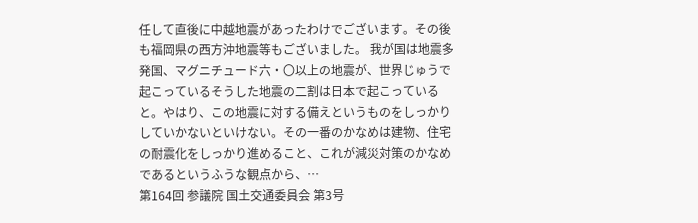任して直後に中越地震があったわけでございます。その後も福岡県の西方沖地震等もございました。 我が国は地震多発国、マグニチュード六・〇以上の地震が、世界じゅうで起こっているそうした地震の二割は日本で起こっていると。やはり、この地震に対する備えというものをしっかりしていかないといけない。その一番のかなめは建物、住宅の耐震化をしっかり進めること、これが減災対策のかなめであるというふうな観点から、…
第164回 参議院 国土交通委員会 第3号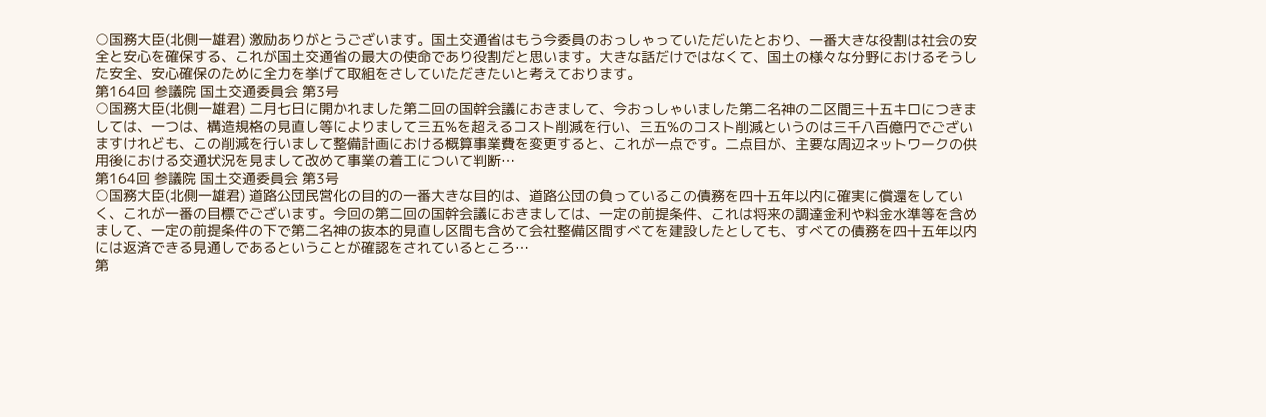○国務大臣(北側一雄君) 激励ありがとうございます。国土交通省はもう今委員のおっしゃっていただいたとおり、一番大きな役割は社会の安全と安心を確保する、これが国土交通省の最大の使命であり役割だと思います。大きな話だけではなくて、国土の様々な分野におけるそうした安全、安心確保のために全力を挙げて取組をさしていただきたいと考えております。
第164回 参議院 国土交通委員会 第3号
○国務大臣(北側一雄君) 二月七日に開かれました第二回の国幹会議におきまして、今おっしゃいました第二名神の二区間三十五キロにつきましては、一つは、構造規格の見直し等によりまして三五%を超えるコスト削減を行い、三五%のコスト削減というのは三千八百億円でございますけれども、この削減を行いまして整備計画における概算事業費を変更すると、これが一点です。二点目が、主要な周辺ネットワークの供用後における交通状況を見まして改めて事業の着工について判断…
第164回 参議院 国土交通委員会 第3号
○国務大臣(北側一雄君) 道路公団民営化の目的の一番大きな目的は、道路公団の負っているこの債務を四十五年以内に確実に償還をしていく、これが一番の目標でございます。今回の第二回の国幹会議におきましては、一定の前提条件、これは将来の調達金利や料金水準等を含めまして、一定の前提条件の下で第二名神の抜本的見直し区間も含めて会社整備区間すべてを建設したとしても、すべての債務を四十五年以内には返済できる見通しであるということが確認をされているところ…
第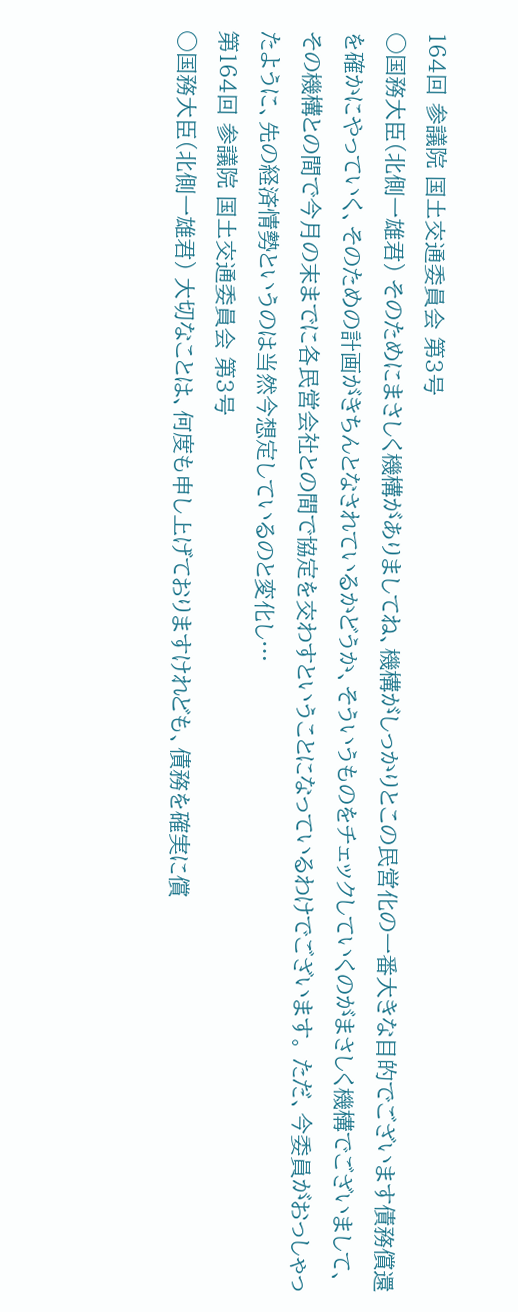164回 参議院 国土交通委員会 第3号
○国務大臣(北側一雄君) そのためにまさしく機構がありましてね、機構がしっかりとこの民営化の一番大きな目的でございます債務償還を確かにやっていく、そのための計画がきちんとなされているかどうか、そういうものをチェックしていくのがまさしく機構でございまして、その機構との間で今月の末までに各民営会社との間で協定を交わすということになっているわけでございます。 ただ、今委員がおっしゃったように、先の経済情勢というのは当然今想定しているのと変化し…
第164回 参議院 国土交通委員会 第3号
○国務大臣(北側一雄君) 大切なことは、何度も申し上げておりますけれども、債務を確実に償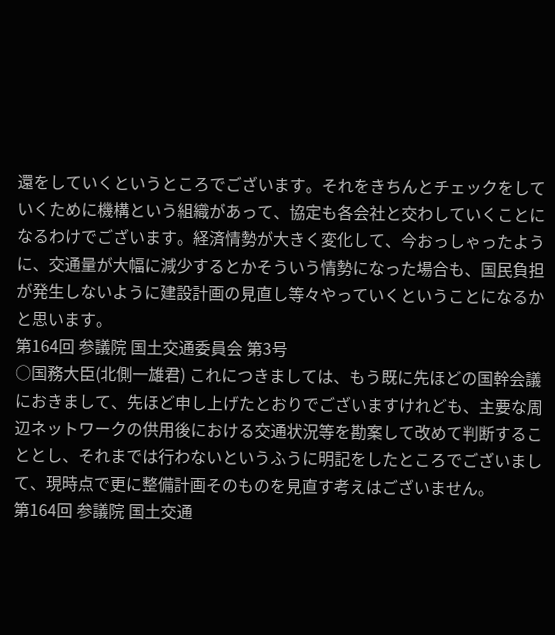還をしていくというところでございます。それをきちんとチェックをしていくために機構という組織があって、協定も各会社と交わしていくことになるわけでございます。経済情勢が大きく変化して、今おっしゃったように、交通量が大幅に減少するとかそういう情勢になった場合も、国民負担が発生しないように建設計画の見直し等々やっていくということになるかと思います。
第164回 参議院 国土交通委員会 第3号
○国務大臣(北側一雄君) これにつきましては、もう既に先ほどの国幹会議におきまして、先ほど申し上げたとおりでございますけれども、主要な周辺ネットワークの供用後における交通状況等を勘案して改めて判断することとし、それまでは行わないというふうに明記をしたところでございまして、現時点で更に整備計画そのものを見直す考えはございません。
第164回 参議院 国土交通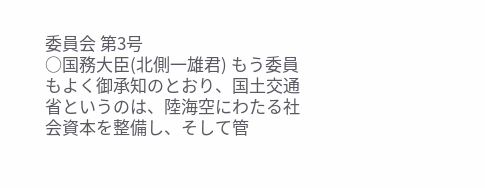委員会 第3号
○国務大臣(北側一雄君) もう委員もよく御承知のとおり、国土交通省というのは、陸海空にわたる社会資本を整備し、そして管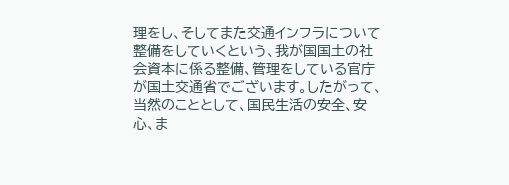理をし、そしてまた交通インフラについて整備をしていくという、我が国国土の社会資本に係る整備、管理をしている官庁が国土交通省でございます。したがって、当然のこととして、国民生活の安全、安心、ま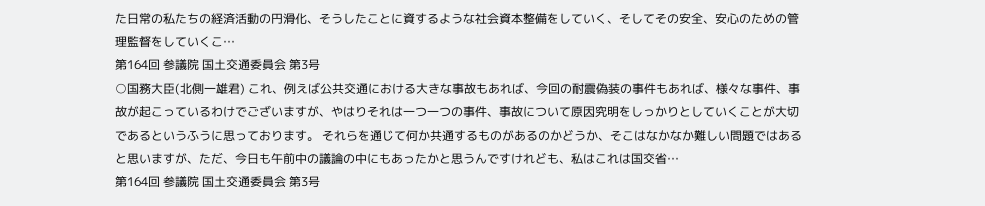た日常の私たちの経済活動の円滑化、そうしたことに資するような社会資本整備をしていく、そしてその安全、安心のための管理監督をしていくこ…
第164回 参議院 国土交通委員会 第3号
○国務大臣(北側一雄君) これ、例えば公共交通における大きな事故もあれば、今回の耐震偽装の事件もあれば、様々な事件、事故が起こっているわけでございますが、やはりそれは一つ一つの事件、事故について原因究明をしっかりとしていくことが大切であるというふうに思っております。 それらを通じて何か共通するものがあるのかどうか、そこはなかなか難しい問題ではあると思いますが、ただ、今日も午前中の議論の中にもあったかと思うんですけれども、私はこれは国交省…
第164回 参議院 国土交通委員会 第3号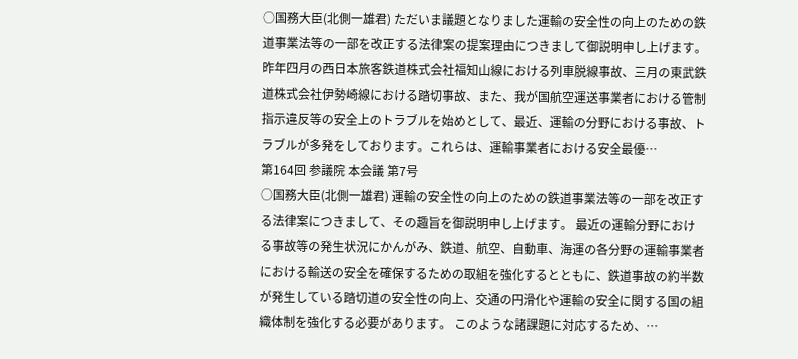○国務大臣(北側一雄君) ただいま議題となりました運輸の安全性の向上のための鉄道事業法等の一部を改正する法律案の提案理由につきまして御説明申し上げます。 昨年四月の西日本旅客鉄道株式会社福知山線における列車脱線事故、三月の東武鉄道株式会社伊勢崎線における踏切事故、また、我が国航空運送事業者における管制指示違反等の安全上のトラブルを始めとして、最近、運輸の分野における事故、トラブルが多発をしております。これらは、運輸事業者における安全最優…
第164回 参議院 本会議 第7号
○国務大臣(北側一雄君) 運輸の安全性の向上のための鉄道事業法等の一部を改正する法律案につきまして、その趣旨を御説明申し上げます。 最近の運輸分野における事故等の発生状況にかんがみ、鉄道、航空、自動車、海運の各分野の運輸事業者における輸送の安全を確保するための取組を強化するとともに、鉄道事故の約半数が発生している踏切道の安全性の向上、交通の円滑化や運輸の安全に関する国の組織体制を強化する必要があります。 このような諸課題に対応するため、…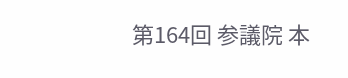第164回 参議院 本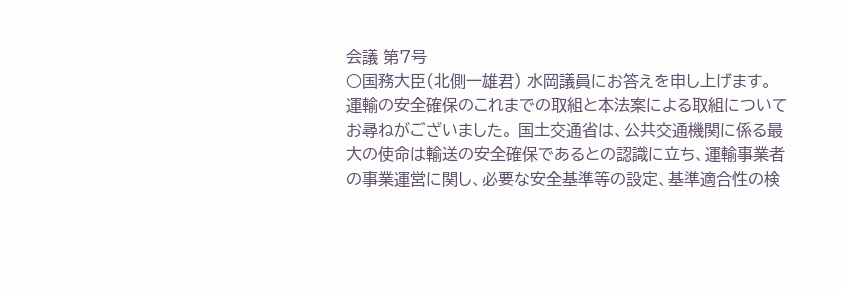会議 第7号
○国務大臣(北側一雄君) 水岡議員にお答えを申し上げます。 運輸の安全確保のこれまでの取組と本法案による取組についてお尋ねがございました。 国土交通省は、公共交通機関に係る最大の使命は輸送の安全確保であるとの認識に立ち、運輸事業者の事業運営に関し、必要な安全基準等の設定、基準適合性の検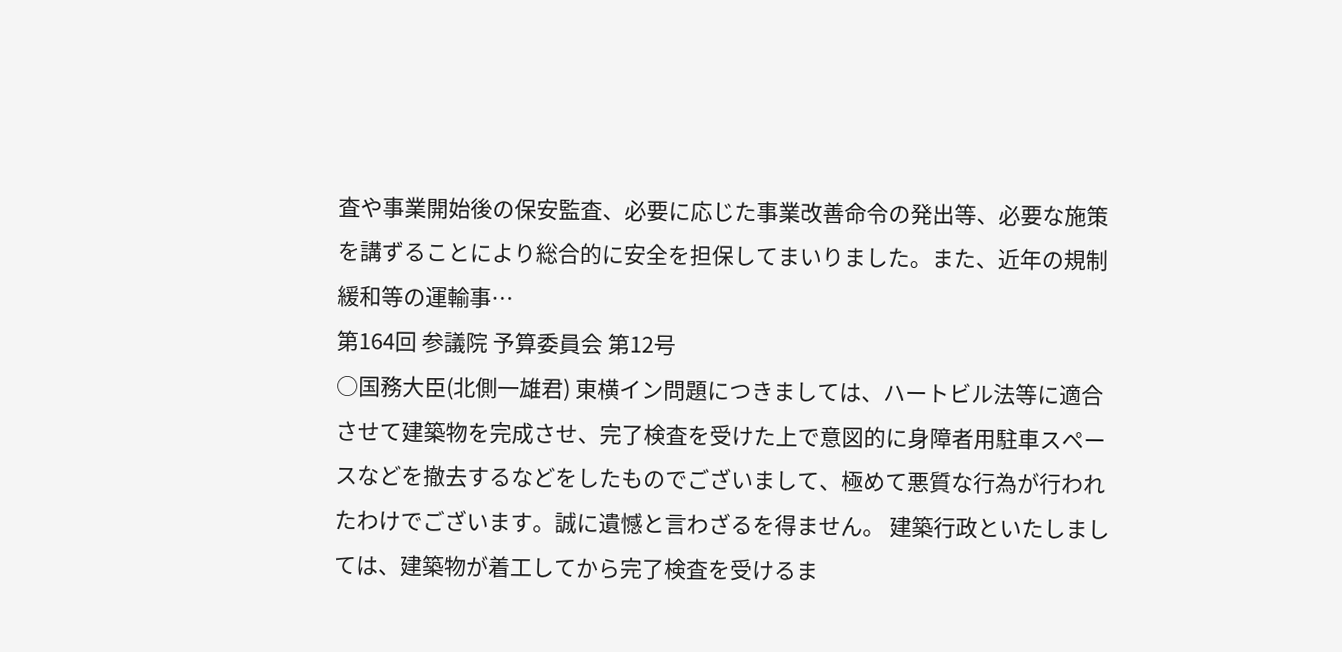査や事業開始後の保安監査、必要に応じた事業改善命令の発出等、必要な施策を講ずることにより総合的に安全を担保してまいりました。また、近年の規制緩和等の運輸事…
第164回 参議院 予算委員会 第12号
○国務大臣(北側一雄君) 東横イン問題につきましては、ハートビル法等に適合させて建築物を完成させ、完了検査を受けた上で意図的に身障者用駐車スペースなどを撤去するなどをしたものでございまして、極めて悪質な行為が行われたわけでございます。誠に遺憾と言わざるを得ません。 建築行政といたしましては、建築物が着工してから完了検査を受けるま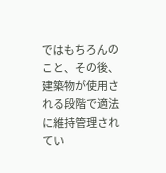ではもちろんのこと、その後、建築物が使用される段階で適法に維持管理されてい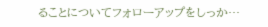ることについてフォローアップをしっか…